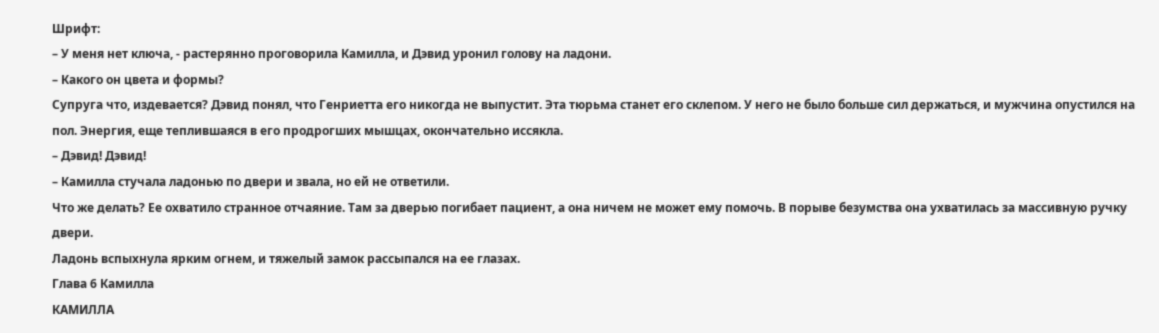Шрифт:
– У меня нет ключа, - растерянно проговорила Камилла, и Дэвид уронил голову на ладони.
– Какого он цвета и формы?
Супруга что, издевается? Дэвид понял, что Генриетта его никогда не выпустит. Эта тюрьма станет его склепом. У него не было больше сил держаться, и мужчина опустился на пол. Энергия, еще теплившаяся в его продрогших мышцах, окончательно иссякла.
– Дэвид! Дэвид!
– Камилла стучала ладонью по двери и звала, но ей не ответили.
Что же делать? Ее охватило странное отчаяние. Там за дверью погибает пациент, а она ничем не может ему помочь. В порыве безумства она ухватилась за массивную ручку двери.
Ладонь вспыхнула ярким огнем, и тяжелый замок рассыпался на ее глазах.
Глава 6 Камилла
КАМИЛЛА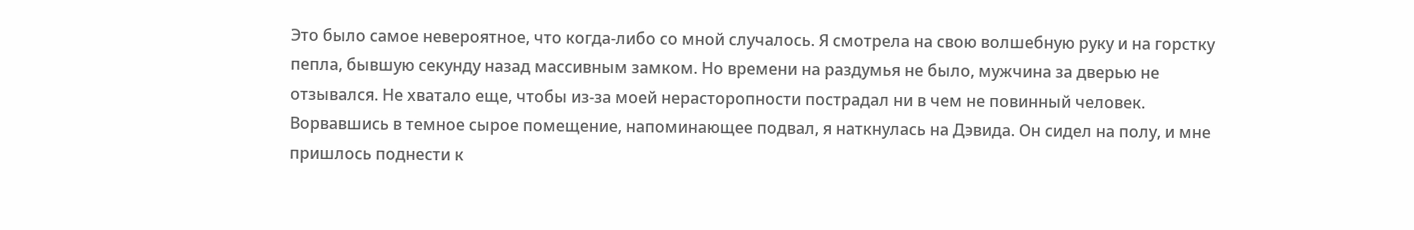Это было самое невероятное, что когда-либо со мной случалось. Я смотрела на свою волшебную руку и на горстку пепла, бывшую секунду назад массивным замком. Но времени на раздумья не было, мужчина за дверью не отзывался. Не хватало еще, чтобы из-за моей нерасторопности пострадал ни в чем не повинный человек.
Ворвавшись в темное сырое помещение, напоминающее подвал, я наткнулась на Дэвида. Он сидел на полу, и мне пришлось поднести к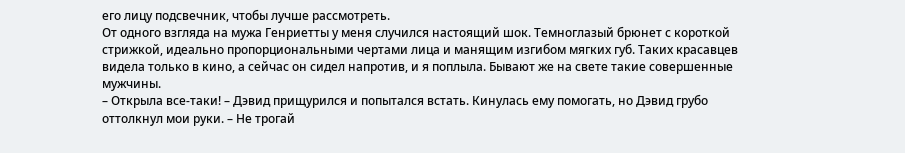его лицу подсвечник, чтобы лучше рассмотреть.
От одного взгляда на мужа Генриетты у меня случился настоящий шок. Темноглазый брюнет с короткой стрижкой, идеально пропорциональными чертами лица и манящим изгибом мягких губ. Таких красавцев видела только в кино, а сейчас он сидел напротив, и я поплыла. Бывают же на свете такие совершенные мужчины.
– Открыла все-таки! – Дэвид прищурился и попытался встать. Кинулась ему помогать, но Дэвид грубо оттолкнул мои руки. – Не трогай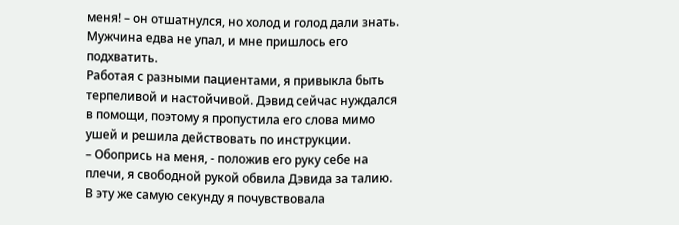меня! – он отшатнулся, но холод и голод дали знать. Мужчина едва не упал, и мне пришлось его подхватить.
Работая с разными пациентами, я привыкла быть терпеливой и настойчивой. Дэвид сейчас нуждался в помощи, поэтому я пропустила его слова мимо ушей и решила действовать по инструкции.
– Обопрись на меня, - положив его руку себе на плечи, я свободной рукой обвила Дэвида за талию.
В эту же самую секунду я почувствовала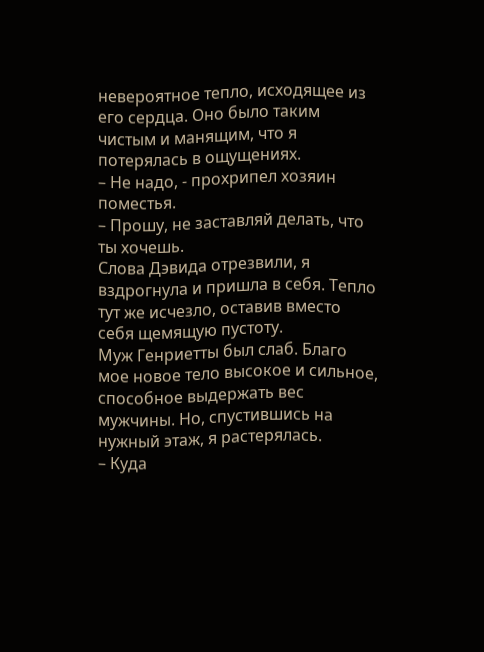невероятное тепло, исходящее из его сердца. Оно было таким чистым и манящим, что я потерялась в ощущениях.
– Не надо, - прохрипел хозяин поместья.
– Прошу, не заставляй делать, что ты хочешь.
Слова Дэвида отрезвили, я вздрогнула и пришла в себя. Тепло тут же исчезло, оставив вместо себя щемящую пустоту.
Муж Генриетты был слаб. Благо мое новое тело высокое и сильное, способное выдержать вес мужчины. Но, спустившись на нужный этаж, я растерялась.
– Куда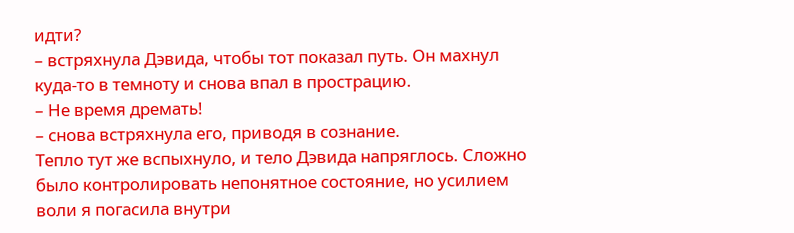идти?
– встряхнула Дэвида, чтобы тот показал путь. Он махнул куда-то в темноту и снова впал в прострацию.
– Не время дремать!
– снова встряхнула его, приводя в сознание.
Тепло тут же вспыхнуло, и тело Дэвида напряглось. Сложно было контролировать непонятное состояние, но усилием воли я погасила внутри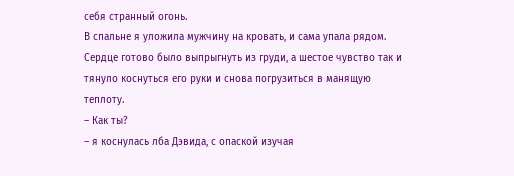себя странный огонь.
В спальне я уложила мужчину на кровать, и сама упала рядом. Сердце готово было выпрыгнуть из груди, а шестое чувство так и тянуло коснуться его руки и снова погрузиться в манящую теплоту.
– Как ты?
– я коснулась лба Дэвида, с опаской изучая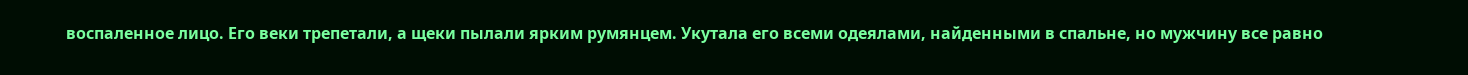воспаленное лицо. Его веки трепетали, а щеки пылали ярким румянцем. Укутала его всеми одеялами, найденными в спальне, но мужчину все равно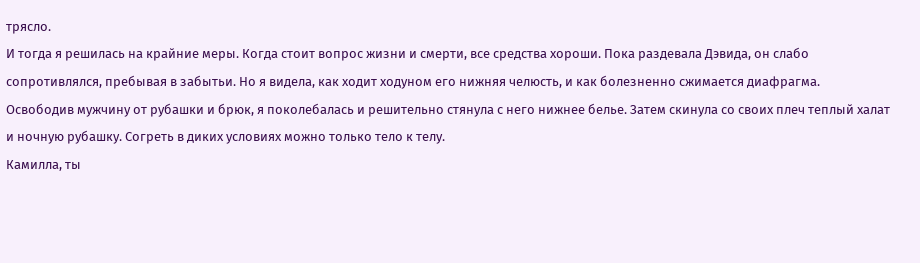трясло.
И тогда я решилась на крайние меры. Когда стоит вопрос жизни и смерти, все средства хороши. Пока раздевала Дэвида, он слабо сопротивлялся, пребывая в забытьи. Но я видела, как ходит ходуном его нижняя челюсть, и как болезненно сжимается диафрагма.
Освободив мужчину от рубашки и брюк, я поколебалась и решительно стянула с него нижнее белье. Затем скинула со своих плеч теплый халат и ночную рубашку. Согреть в диких условиях можно только тело к телу.
Камилла, ты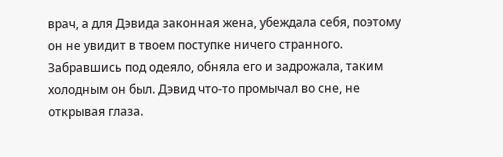врач, а для Дэвида законная жена, убеждала себя, поэтому он не увидит в твоем поступке ничего странного. Забравшись под одеяло, обняла его и задрожала, таким холодным он был. Дэвид что-то промычал во сне, не открывая глаза.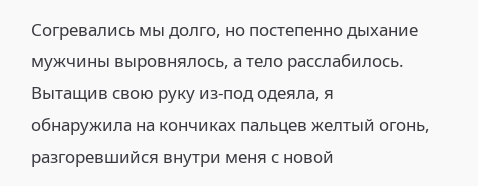Согревались мы долго, но постепенно дыхание мужчины выровнялось, а тело расслабилось. Вытащив свою руку из-под одеяла, я обнаружила на кончиках пальцев желтый огонь, разгоревшийся внутри меня с новой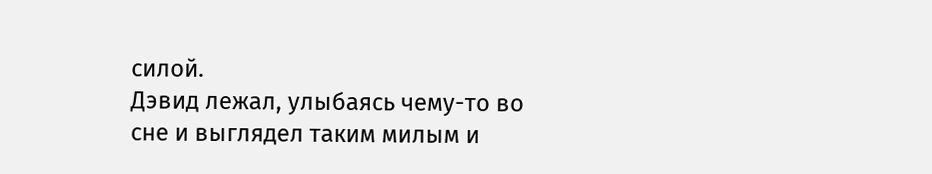силой.
Дэвид лежал, улыбаясь чему-то во сне и выглядел таким милым и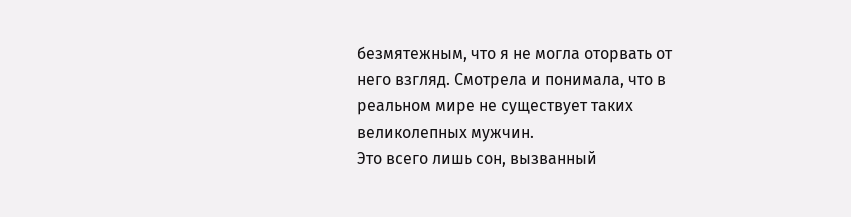безмятежным, что я не могла оторвать от него взгляд. Смотрела и понимала, что в реальном мире не существует таких великолепных мужчин.
Это всего лишь сон, вызванный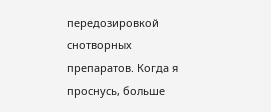передозировкой снотворных препаратов. Когда я проснусь, больше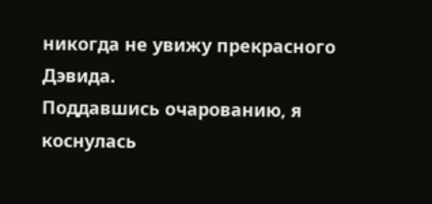никогда не увижу прекрасного Дэвида.
Поддавшись очарованию, я коснулась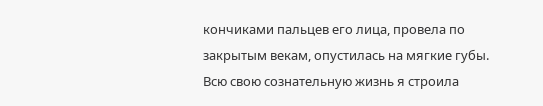кончиками пальцев его лица, провела по закрытым векам, опустилась на мягкие губы. Всю свою сознательную жизнь я строила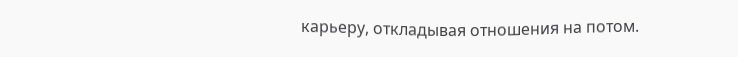карьеру, откладывая отношения на потом.